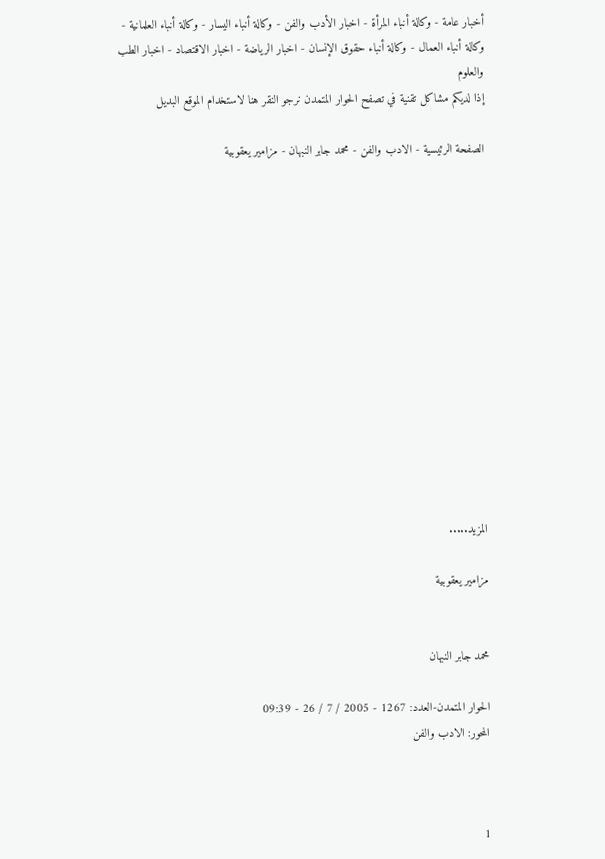أخبار عامة - وكالة أنباء المرأة - اخبار الأدب والفن - وكالة أنباء اليسار - وكالة أنباء العلمانية - وكالة أنباء العمال - وكالة أنباء حقوق الإنسان - اخبار الرياضة - اخبار الاقتصاد - اخبار الطب والعلوم
إذا لديكم مشاكل تقنية في تصفح الحوار المتمدن نرجو النقر هنا لاستخدام الموقع البديل

الصفحة الرئيسية - الادب والفن - محمد جابر النبهان - مزامير يعقوبية














المزيد.....

مزامير يعقوبية


محمد جابر النبهان

الحوار المتمدن-العدد: 1267 - 2005 / 7 / 26 - 09:39
المحور: الادب والفن



1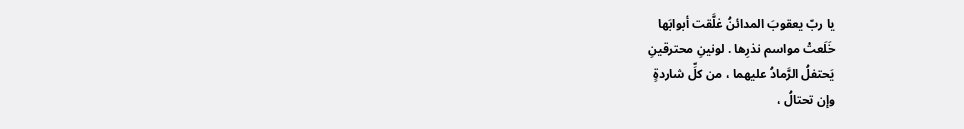يا ربّ يعقوبَ المدائنُ غلَّقت أبوابَها
خَلَعتْ مواسم نذرِها . لونينِ محترقينِ
يَحتفلُ الرَّمادُ عليهما ، من كلِّ شاردةٍ
وإن تحتالُ ،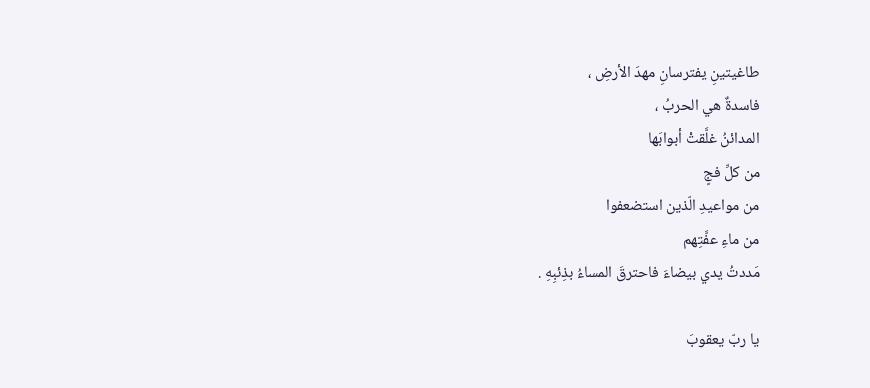طاغيتينِ يفترسانِ مهدَ الأرضِ ،
فاسدةٌ هي الحربُ ،
المدائنُ غلَّقتْ أبوابَها
من كلِّ فجٍ
من مواعيدِ الّذين استضعفوا
من ماءِ عفَّتِهم
مَددتُ يدي بيضاءَ فاحترقَ المساءُ بذِئبِهِ .

يا ربّ يعقوبَ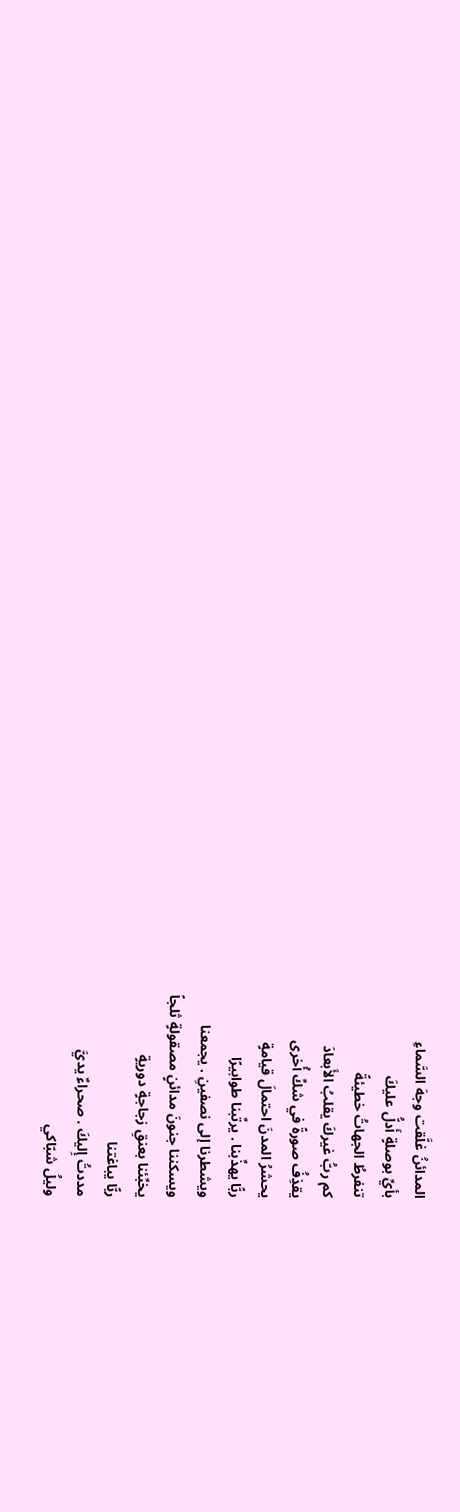المدائنُ غلَّقت وجهَ السَّماءِ
بأيِّ بوصلةٍ أَدلُّ عليكَ
تنفرطُ الجهاتُ خطيئةً
كم ربُّ غيركَ يقلبُ الأَبعادَ
يقذِفُ صورةً في شكِّ أُخرى
يحشرُ المدنَ احتمالَ قيامةٍ
ربًّا يهذِّبنا . يرتِّبنا طوابيرًا
ويشطرنا إلى نصفينِ . يجمعنا
ويسكننا جنونَ مدائنٍ مصقولةٍ ثلجاً
يخبِّئنا بعنقِ زجاجةٍ دوريةٍ
ربًّا يباغتنا
مددتُ إِليكَ . صحراءٌ يديَّ
وليلُ شبّاكي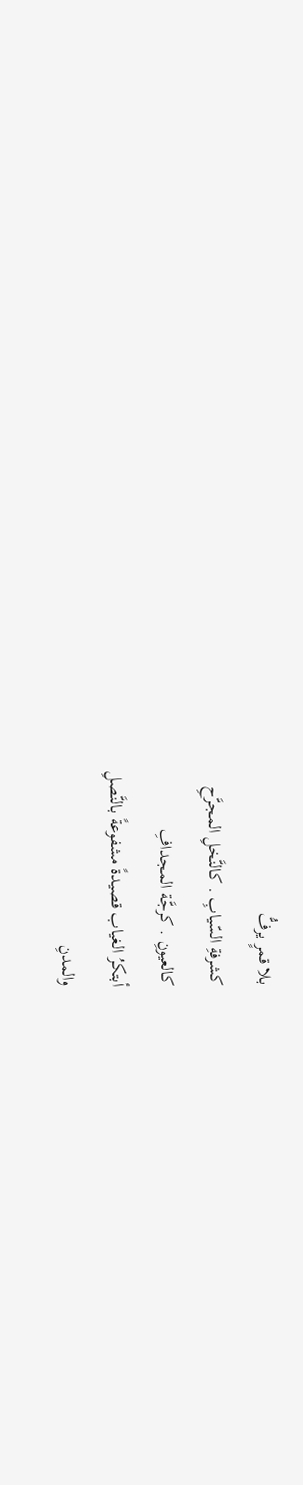بلا قمرٍ يرفُّ
كشرفةِ السّيابِ . كالنَّخلِ المجرَّحِ
كالعيونِ . كرجَّة المجدافِ
أبتكرُ الغياب قصيدةً مشفوعةً بالنَّصلِ
والمدنِ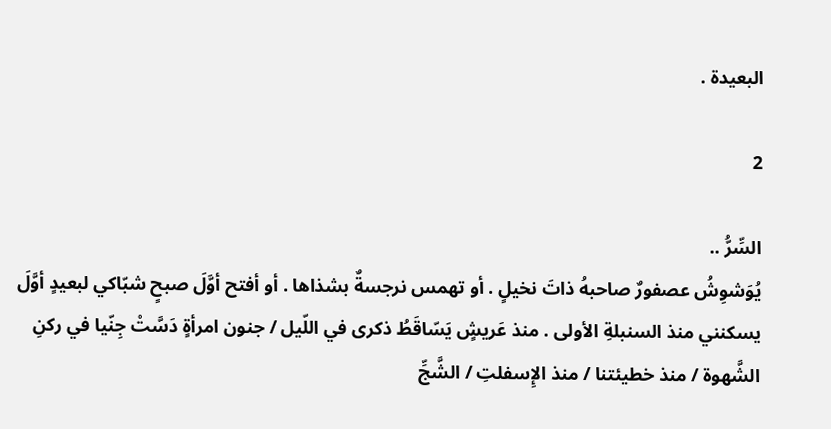البعيدة .

2

السِّرُّ ..
يُوَشوِشُ عصفورٌ صاحبهُ ذاتَ نخيلٍ . أو تهمس نرجسةٌ بشذاها . أو أفتح أوَّلَ صبحٍ شبّاكي لبعيدٍ أوَّلَ يسكنني منذ السنبلةِ الأولى . منذ عَريشٍ يَسّاقَطُ ذكرى في اللّيل / جنون امرأةٍ دَسَّتْ جِنّيا في ركنِ الشَّهوة / منذ خطيئتنا / منذ الإِسفلتِ / الشَّجِّ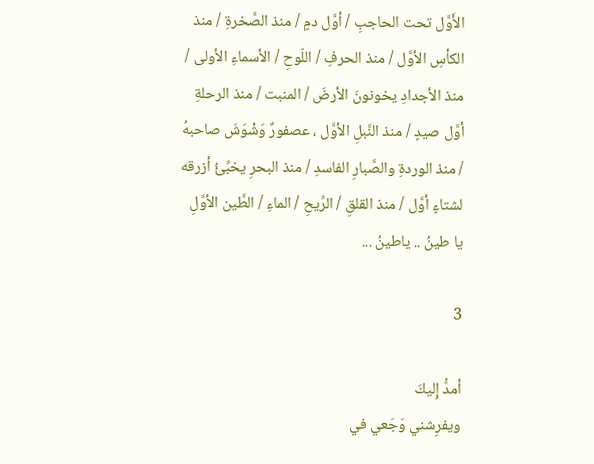الأَوَّل تحت الحاجبِ / أوَّل دمٍ / منذ الصَّخرةِ / منذ الكأسِ الأوَّل / منذ الحرفِ / اللّوحِ / الأسماءِ الأولى / منذ الأجدادِ يخونونَ الأرضَ / المنبت / منذ الرحلةِ أوَّل صيدٍ / منذ النَّبلِ الأوَّل ، عصفورٌ وَشْوَشَ صاحبهُ / منذ الوردةِ والصَّبارِ الفاسدِ / منذ البحرِ يخبِّئُ أزرقه لشتاءٍ أوَّل / منذ القلقِ / الرِّيحِ / الماءِ / الطَّين الأوَّلِ
يا طينُ .. ياطينُ ...

3

أمدُّ إِليكَ
ويفرِشني وَجَعي في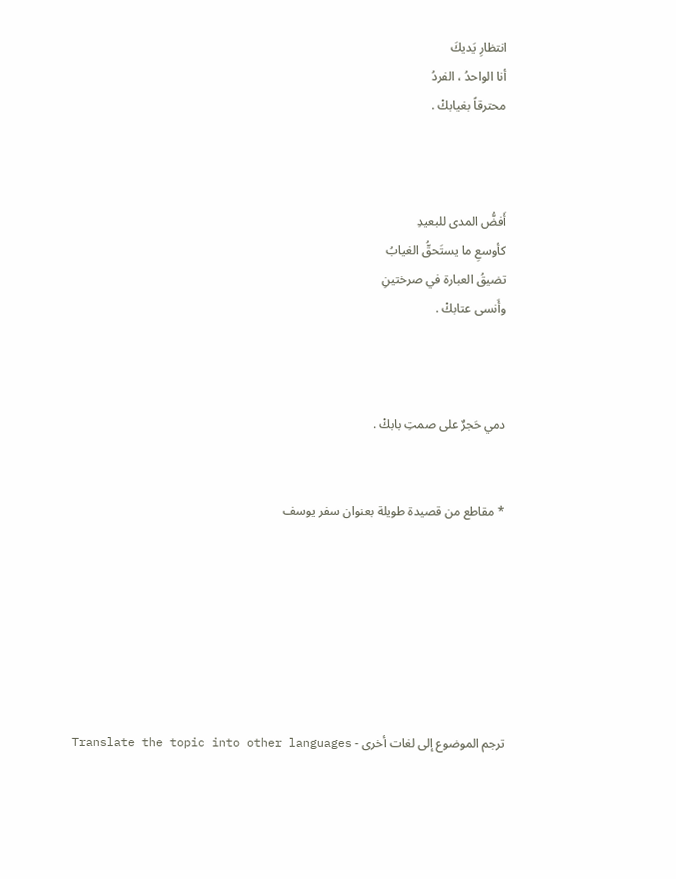انتظارِ يَديكَ
أنا الواحدُ ، الفردُ
محترقاً بغيابكْ .



أَفضُّ المدى للبعيدِ
كأوسعِ ما يستَحقُّ الغيابُ
تضيقُ العبارة في صرختينِ
وأَنسى عتابكْ .



دمي حَجرٌ على صمتِ بابكْ .


* مقاطع من قصيدة طويلة بعنوان سفر يوسف







ترجم الموضوع إلى لغات أخرى - Translate the topic into other languages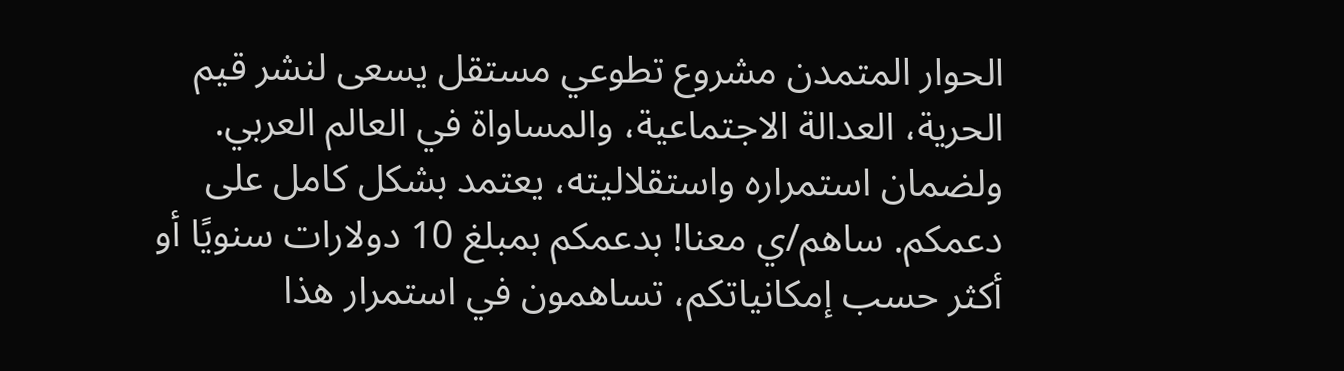الحوار المتمدن مشروع تطوعي مستقل يسعى لنشر قيم الحرية، العدالة الاجتماعية، والمساواة في العالم العربي. ولضمان استمراره واستقلاليته، يعتمد بشكل كامل على دعمكم. ساهم/ي معنا! بدعمكم بمبلغ 10 دولارات سنويًا أو أكثر حسب إمكانياتكم، تساهمون في استمرار هذا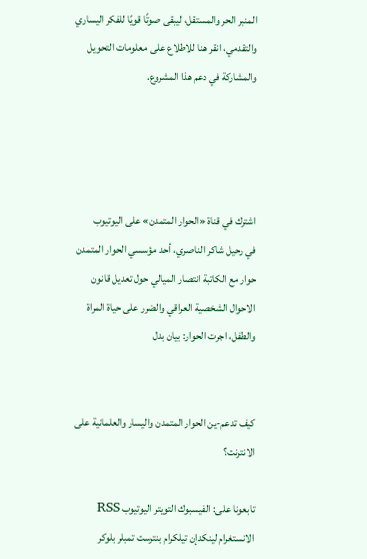المنبر الحر والمستقل، ليبقى صوتًا قويًا للفكر اليساري والتقدمي، انقر هنا للاطلاع على معلومات التحويل والمشاركة في دعم هذا المشروع.




اشترك في قناة «الحوار المتمدن» على اليوتيوب
في رحيل شاكر الناصري، أحد مؤسسي الحوار المتمدن
حوار مع الكاتبة انتصار الميالي حول تعديل قانون الاحوال الشخصية العراقي والضرر على حياة المراة والطفل، اجرت الحوار: بيان بدل


كيف تدعم-ين الحوار المتمدن واليسار والعلمانية على الانترنت؟

تابعونا على: الفيسبوك التويتر اليوتيوب RSS الانستغرام لينكدإن تيلكرام بنترست تمبلر بلوكر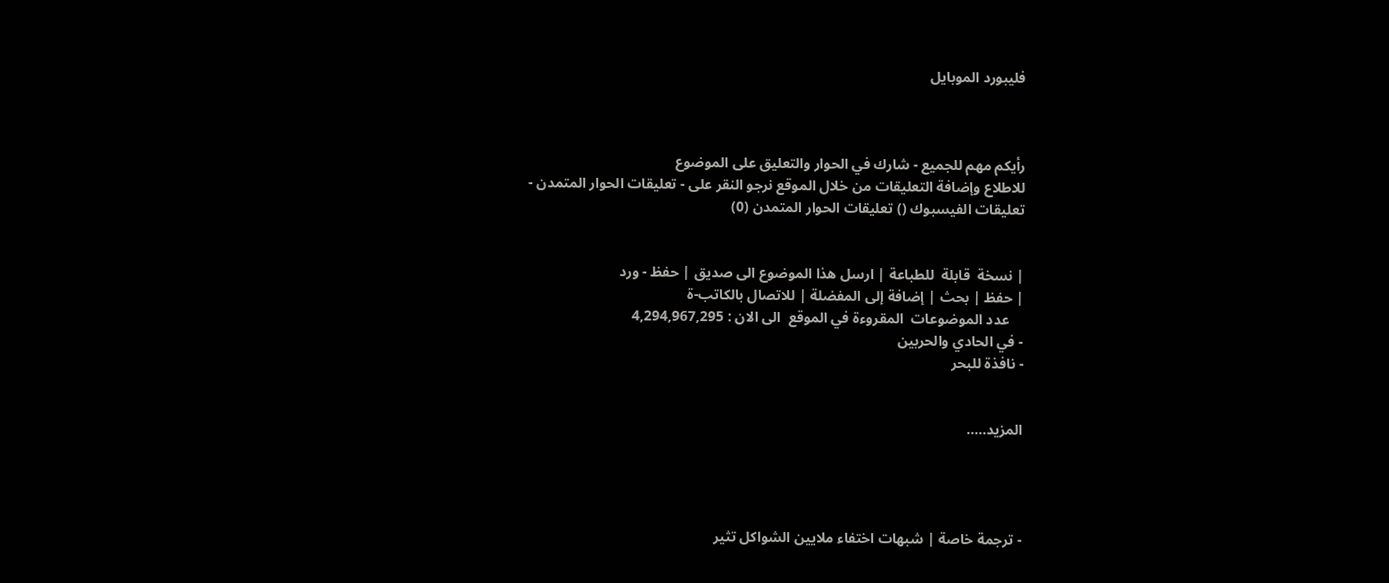فليبورد الموبايل



رأيكم مهم للجميع - شارك في الحوار والتعليق على الموضوع
للاطلاع وإضافة التعليقات من خلال الموقع نرجو النقر على - تعليقات الحوار المتمدن -
تعليقات الفيسبوك () تعليقات الحوار المتمدن (0)


| نسخة  قابلة  للطباعة | ارسل هذا الموضوع الى صديق | حفظ - ورد
| حفظ | بحث | إضافة إلى المفضلة | للاتصال بالكاتب-ة
    عدد الموضوعات  المقروءة في الموقع  الى الان : 4,294,967,295
- في الحادي والحربين
- نافذة للبحر


المزيد.....




- ترجمة خاصة | شبهات اختفاء ملايين الشواكل تثير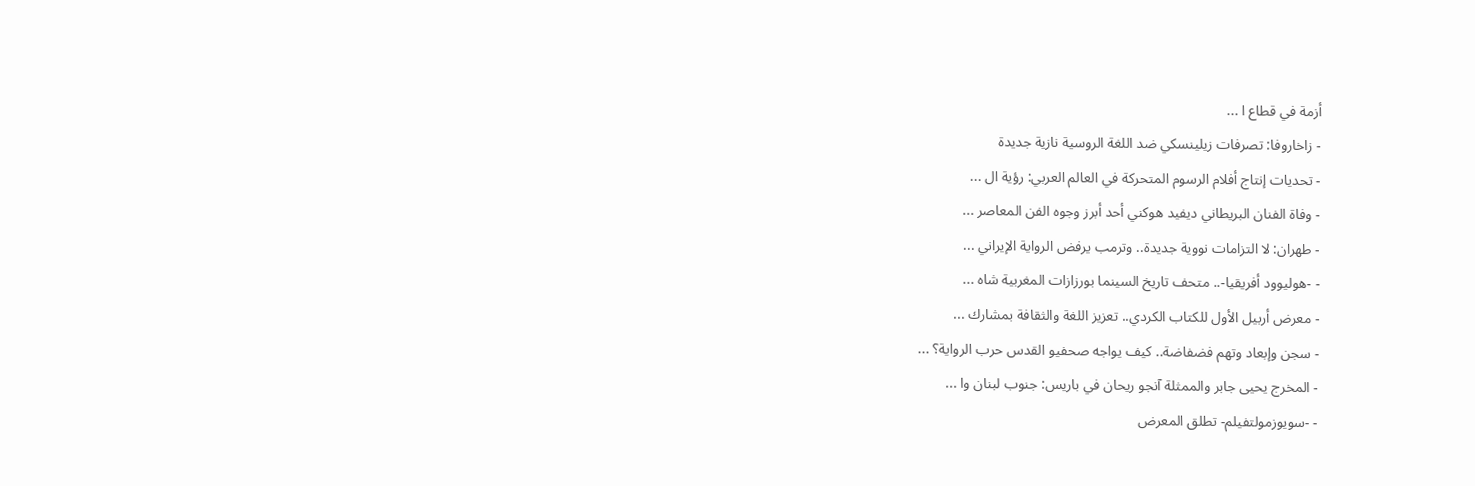أزمة في قطاع ا ...
- زاخاروفا: تصرفات زيلينسكي ضد اللغة الروسية نازية جديدة
- تحديات إنتاج أفلام الرسوم المتحركة في العالم العربي: رؤية ال ...
- وفاة الفنان البريطاني ديفيد هوكني أحد أبرز وجوه الفن المعاصر ...
- طهران: لا التزامات نووية جديدة.. وترمب يرفض الرواية الإيراني ...
- -هوليوود أفريقيا-.. متحف تاريخ السينما بورزازات المغربية شاه ...
- معرض أربيل الأول للكتاب الكردي.. تعزيز اللغة والثقافة بمشارك ...
- سجن وإبعاد وتهم فضفاضة.. كيف يواجه صحفيو القدس حرب الرواية؟ ...
- المخرج يحيى جابر والممثلة آنجو ريحان في باريس: جنوب لبنان وا ...
- -سويوزمولتفيلم- تطلق المعرض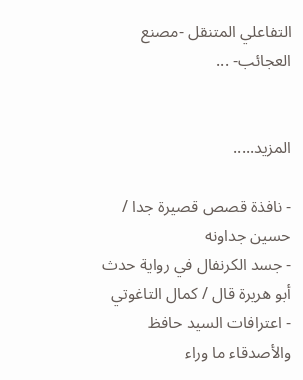التفاعلي المتنقل -مصنع العجائب- ...


المزيد.....

- نافذة قصص قصيرة جدا / حسين جداونه
- جسد الكرنفال في رواية حدث أبو هريرة قال / كمال التاغوتي
- اعترافات السيد حافظ والأصدقاء ما وراء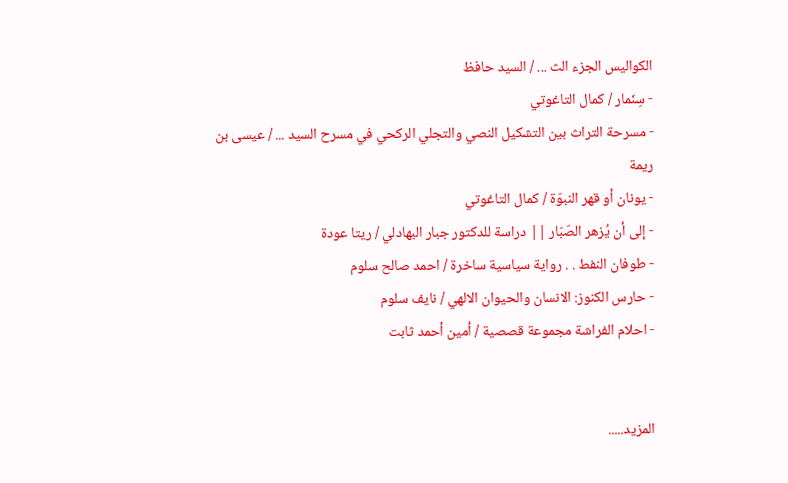الكواليس الجزء الث ... / السيد حافظ
- سِنّمار / كمال التاغوتي
- مسرحة التراث بين التشكيل النصي والتجلي الركحي في مسرح السيد ... / عيسى بن ريمة
- يونان أو قهر النبوّة / كمال التاغوتي
- إلى أن يُزهر الصّبّار || دراسة للدكتور جبار البهادلي / ريتا عودة
- طوفان النفط . . رواية سياسية ساخرة / احمد صالح سلوم
- حارس الكنوز: الانسان والحيوان الالهي / نايف سلوم
- احلام الفراشة مجموعة قصصية / أمين أحمد ثابت


المزيد.....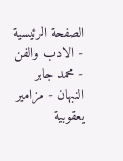الصفحة الرئيسية - الادب والفن - محمد جابر النبهان - مزامير يعقوبية